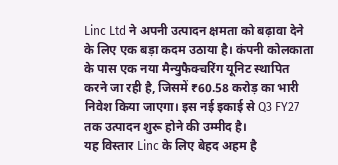Linc Ltd ने अपनी उत्पादन क्षमता को बढ़ावा देने के लिए एक बड़ा कदम उठाया है। कंपनी कोलकाता के पास एक नया मैन्युफैक्चरिंग यूनिट स्थापित करने जा रही है, जिसमें ₹60.58 करोड़ का भारी निवेश किया जाएगा। इस नई इकाई से Q3 FY27 तक उत्पादन शुरू होने की उम्मीद है।
यह विस्तार Linc के लिए बेहद अहम है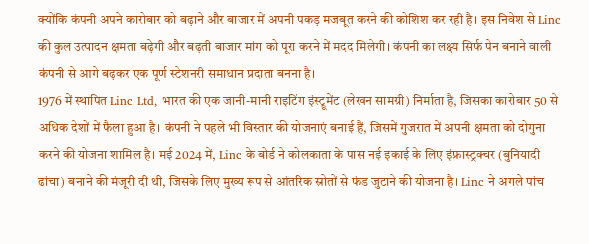क्योंकि कंपनी अपने कारोबार को बढ़ाने और बाजार में अपनी पकड़ मजबूत करने की कोशिश कर रही है। इस निवेश से Linc की कुल उत्पादन क्षमता बढ़ेगी और बढ़ती बाजार मांग को पूरा करने में मदद मिलेगी। कंपनी का लक्ष्य सिर्फ पेन बनाने वाली कंपनी से आगे बढ़कर एक पूर्ण स्टेशनरी समाधान प्रदाता बनना है।
1976 में स्थापित Linc Ltd, भारत की एक जानी-मानी राइटिंग इंस्ट्रूमेंट (लेखन सामग्री) निर्माता है, जिसका कारोबार 50 से अधिक देशों में फैला हुआ है। कंपनी ने पहले भी विस्तार की योजनाएं बनाई हैं, जिसमें गुजरात में अपनी क्षमता को दोगुना करने की योजना शामिल है। मई 2024 में, Linc के बोर्ड ने कोलकाता के पास नई इकाई के लिए इंफ्रास्ट्रक्चर (बुनियादी ढांचा) बनाने की मंजूरी दी थी, जिसके लिए मुख्य रूप से आंतरिक स्रोतों से फंड जुटाने की योजना है। Linc ने अगले पांच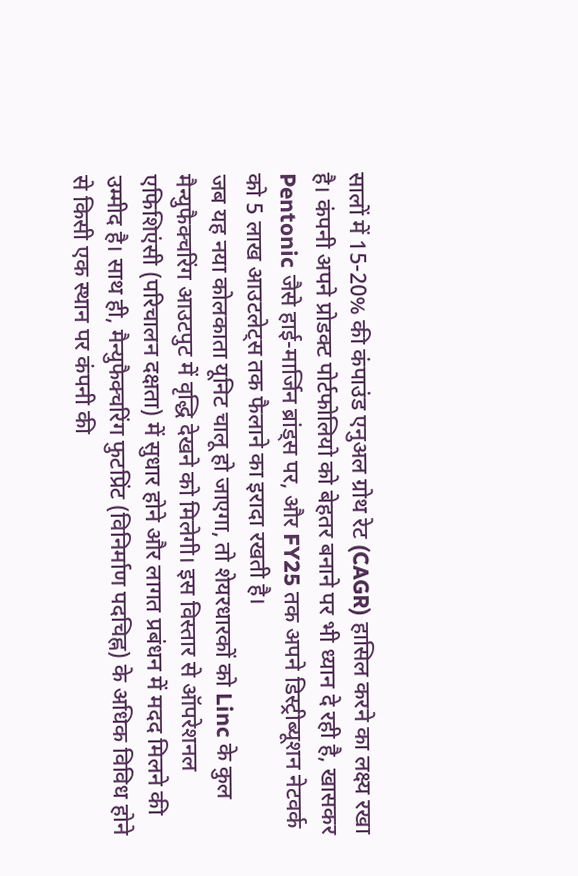सालों में 15-20% की कंपाउंड एनुअल ग्रोथ रेट (CAGR) हासिल करने का लक्ष्य रखा है। कंपनी अपने प्रोडक्ट पोर्टफोलियो को बेहतर बनाने पर भी ध्यान दे रही है, खासकर Pentonic जैसे हाई-मार्जिन ब्रांड्स पर, और FY25 तक अपने डिस्ट्रीब्यूशन नेटवर्क को 5 लाख आउटलेट्स तक फैलाने का इरादा रखती है।
जब यह नया कोलकाता यूनिट चालू हो जाएगा, तो शेयरधारकों को Linc के कुल मैन्युफैक्चरिंग आउटपुट में वृद्धि देखने को मिलेगी। इस विस्तार से ऑपरेशनल एफिशिएंसी (परिचालन दक्षता) में सुधार होने और लागत प्रबंधन में मदद मिलने की उम्मीद है। साथ ही, मैन्युफैक्चरिंग फुटप्रिंट (विनिर्माण पदचिह्न) के अधिक विविध होने से किसी एक स्थान पर कंपनी की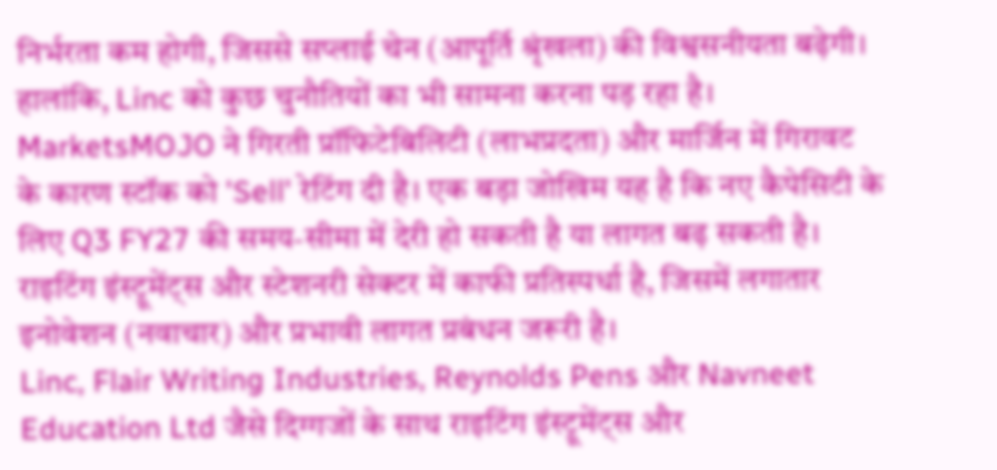निर्भरता कम होगी, जिससे सप्लाई चेन (आपूर्ति श्रृंखला) की विश्वसनीयता बढ़ेगी।
हालांकि, Linc को कुछ चुनौतियों का भी सामना करना पड़ रहा है। MarketsMOJO ने गिरती प्रॉफिटेबिलिटी (लाभप्रदता) और मार्जिन में गिरावट के कारण स्टॉक को 'Sell' रेटिंग दी है। एक बड़ा जोखिम यह है कि नए कैपेसिटी के लिए Q3 FY27 की समय-सीमा में देरी हो सकती है या लागत बढ़ सकती है। राइटिंग इंस्ट्रूमेंट्स और स्टेशनरी सेक्टर में काफी प्रतिस्पर्धा है, जिसमें लगातार इनोवेशन (नवाचार) और प्रभावी लागत प्रबंधन जरूरी है।
Linc, Flair Writing Industries, Reynolds Pens और Navneet Education Ltd जैसे दिग्गजों के साथ राइटिंग इंस्ट्रूमेंट्स और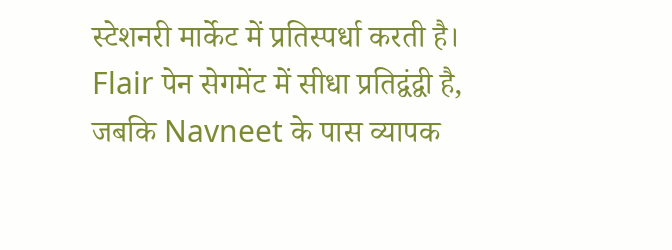स्टेशनरी मार्केट में प्रतिस्पर्धा करती है। Flair पेन सेगमेंट में सीधा प्रतिद्वंद्वी है, जबकि Navneet के पास व्यापक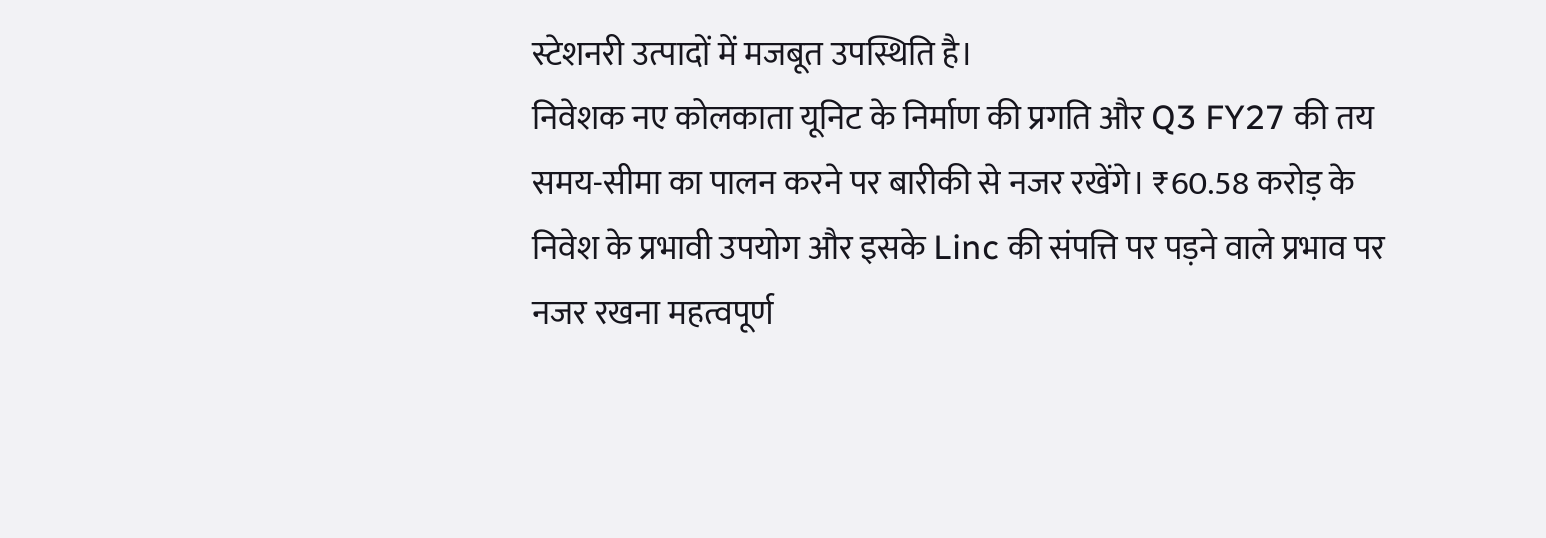स्टेशनरी उत्पादों में मजबूत उपस्थिति है।
निवेशक नए कोलकाता यूनिट के निर्माण की प्रगति और Q3 FY27 की तय समय-सीमा का पालन करने पर बारीकी से नजर रखेंगे। ₹60.58 करोड़ के निवेश के प्रभावी उपयोग और इसके Linc की संपत्ति पर पड़ने वाले प्रभाव पर नजर रखना महत्वपूर्ण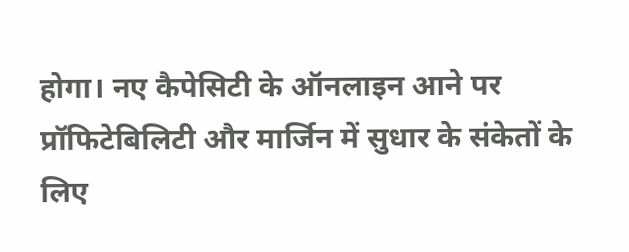होगा। नए कैपेसिटी के ऑनलाइन आने पर प्रॉफिटेबिलिटी और मार्जिन में सुधार के संकेतों के लिए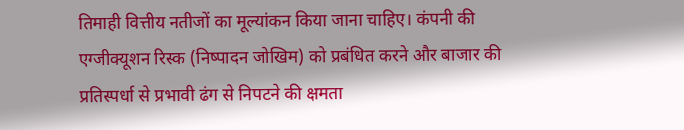तिमाही वित्तीय नतीजों का मूल्यांकन किया जाना चाहिए। कंपनी की एग्जीक्यूशन रिस्क (निष्पादन जोखिम) को प्रबंधित करने और बाजार की प्रतिस्पर्धा से प्रभावी ढंग से निपटने की क्षमता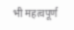भी महत्वपूर्ण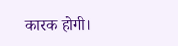कारक होगी।